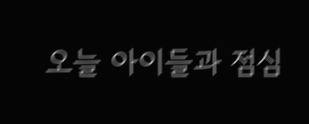오늘 아이들과 점심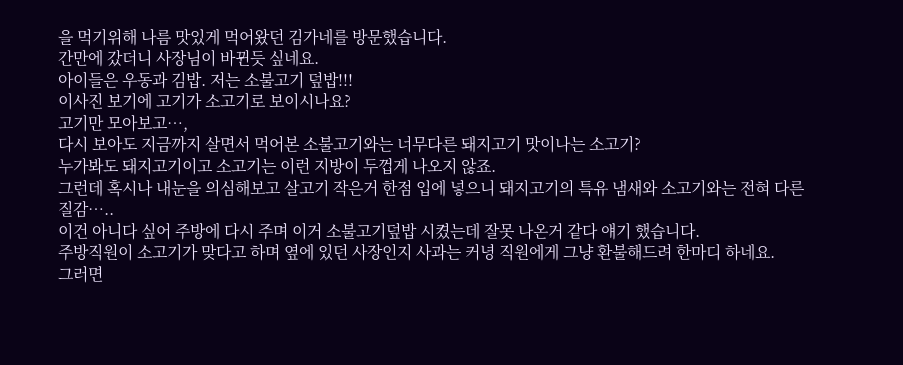을 먹기위해 나름 맛있게 먹어왔던 김가네를 방문했습니다.
간만에 갔더니 사장님이 바뀐듯 싶네요.
아이들은 우동과 김밥. 저는 소불고기 덮밥!!!
이사진 보기에 고기가 소고기로 보이시나요?
고기만 모아보고…,
다시 보아도 지금까지 살면서 먹어본 소불고기와는 너무다른 돼지고기 맛이나는 소고기?
누가봐도 돼지고기이고 소고기는 이런 지방이 두껍게 나오지 않죠.
그런데 혹시나 내눈을 의심해보고 살고기 작은거 한점 입에 넣으니 돼지고기의 특유 냄새와 소고기와는 전혀 다른 질감…..
이건 아니다 싶어 주방에 다시 주며 이거 소불고기덮밥 시켰는데 잘못 나온거 같다 얘기 했습니다.
주방직원이 소고기가 맞다고 하며 옆에 있던 사장인지 사과는 커녕 직원에게 그냥 환불해드려 한마디 하네요.
그러면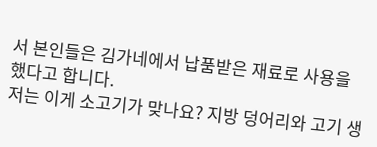서 본인들은 김가네에서 납품받은 재료로 사용을 했다고 합니다.
저는 이게 소고기가 맞나요? 지방 덩어리와 고기 생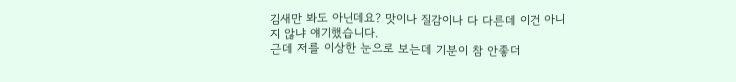김새만 봐도 아닌데요? 맛이나 질감이나 다 다른데 이건 아니지 않냐 얘기했습니다.
근데 저를 이상한 눈으로 보는데 기분이 참 안좋더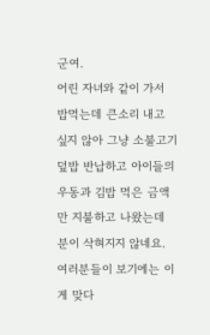군여.
어린 자녀와 같이 가서 밥먹는데 큰소리 내고 싶지 않아 그냥 소불고기덮밥 반납하고 아이들의 우동과 김밥 먹은 금액만 지불하고 나왔는데 분이 삭혀지지 않네요.
여러분들이 보기에는 이게 맞다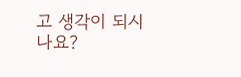고 생각이 되시나요?